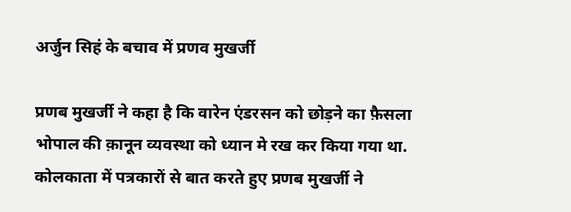अर्जुन सिहं के बचाव में प्रणव मुखर्जी

प्रणब मुखर्जी ने कहा है कि वारेन एंडरसन को छोड़ने का फ़ैसला भोपाल की क़ानून व्यवस्था को ध्यान मे रख कर किया गया था. कोलकाता में पत्रकारों से बात करते हुए प्रणब मुखर्जी ने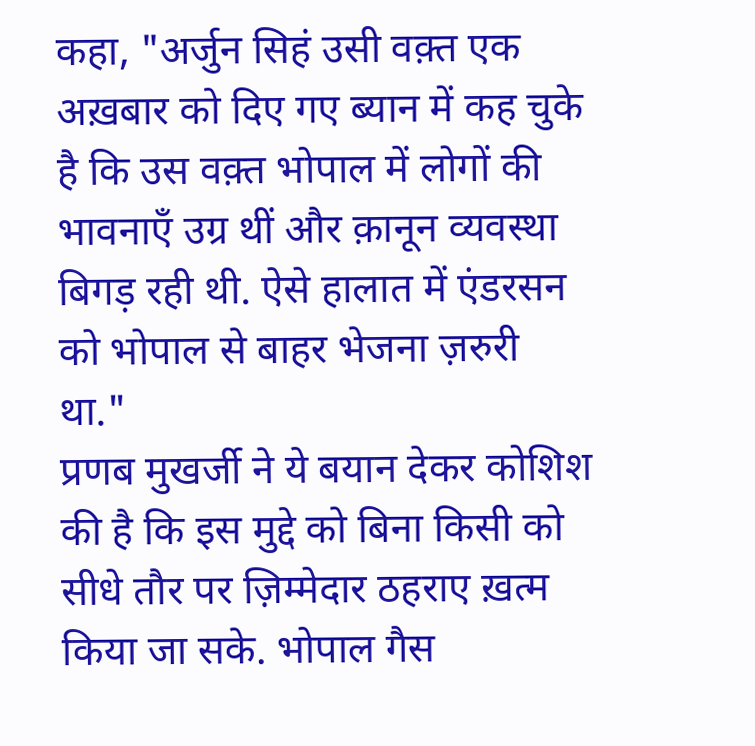कहा, "अर्जुन सिहं उसी वक़्त एक अख़बार को दिए गए ब्यान में कह चुके है कि उस वक़्त भोपाल में लोगों की भावनाएँ उग्र थीं और क़ानून व्यवस्था बिगड़ रही थी. ऐसे हालात में एंडरसन को भोपाल से बाहर भेजना ज़रुरी था."
प्रणब मुखर्जी ने ये बयान देकर कोशिश की है कि इस मुद्दे को बिना किसी को सीधे तौर पर ज़िम्मेदार ठहराए ख़त्म किया जा सके. भोपाल गैस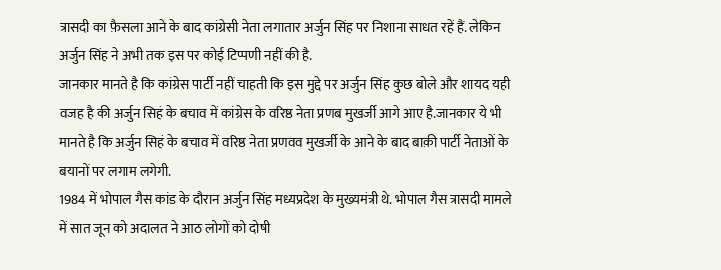त्रासदी का फ़ैसला आने के बाद कांग्रेसी नेता लगातार अर्जुन सिंह पर निशाना साधत रहें हैं. लेकिन अर्जुन सिंह ने अभी तक इस पर कोई टिप्पणी नहीं की है.
जानकार मानते है कि कांग्रेस पार्टी नहीं चाहती कि इस मुद्दे पर अर्जुन सिंह कुछ बोले और शायद यही वजह है की अर्जुन सिहं के बचाव में कांग्रेस के वरिष्ठ नेता प्रणब मुखर्जी आगे आए है.जानकार ये भी मानते है कि अर्जुन सिहं के बचाव में वरिष्ठ नेता प्रणवव मुखर्जी के आने के बाद बाक़ी पार्टी नेताओं के बयानों पर लगाम लगेगी.
1984 में भोपाल गैस कांड के दौरान अर्जुन सिंह मध्यप्रदेश के मुख्यमंत्री थे. भोपाल गैस त्रासदी मामले में सात जून को अदालत ने आठ लोगों को दोषी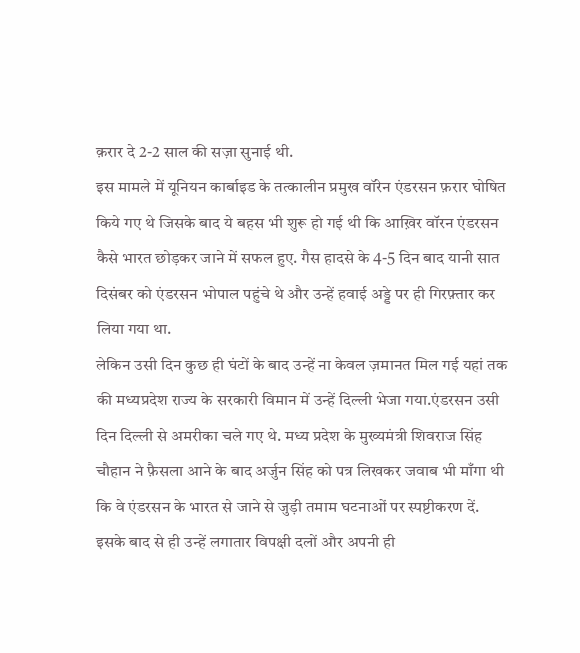क़रार दे 2-2 साल की सज़ा सुनाई थी.
इस मामले में यूनियन कार्बाइड के तत्कालीन प्रमुख वॉरेन एंडरसन फ़रार घोषित किये गए थे जिसके बाद ये बहस भी शुरू हो गई थी कि आख़िर वॉरन एंडरसन कैसे भारत छोड़कर जाने में सफल हुए. गैस हादसे के 4-5 दिन बाद यानी सात दिसंबर को एंडरसन भोपाल पहुंचे थे और उन्हें हवाई अड्डे पर ही गिरफ़्तार कर लिया गया था.
लेकिन उसी दिन कुछ ही घंटों के बाद उन्हें ना केवल ज़मानत मिल गई यहां तक की मध्यप्रदेश राज्य के सरकारी विमान में उन्हें दिल्ली भेजा गया.एंडरसन उसी दिन दिल्ली से अमरीका चले गए थे. मध्य प्रदेश के मुख्यमंत्री शिवराज सिंह चौहान ने फ़ैसला आने के बाद अर्जुन सिंह को पत्र लिखकर जवाब भी माँगा थी कि वे एंडरसन के भारत से जाने से जुड़ी तमाम घटनाओं पर स्पष्टीकरण दें.
इसके बाद से ही उन्हें लगातार विपक्षी दलों और अपनी ही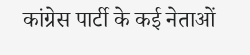कांग्रेस पार्टी के कई नेताओं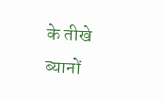के तीखे ब्यानों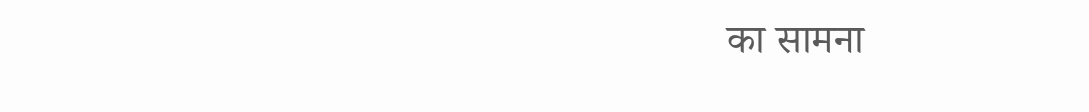का सामना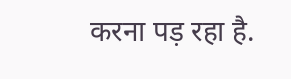करना पड़ रहा है.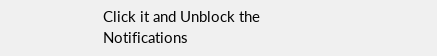Click it and Unblock the Notifications